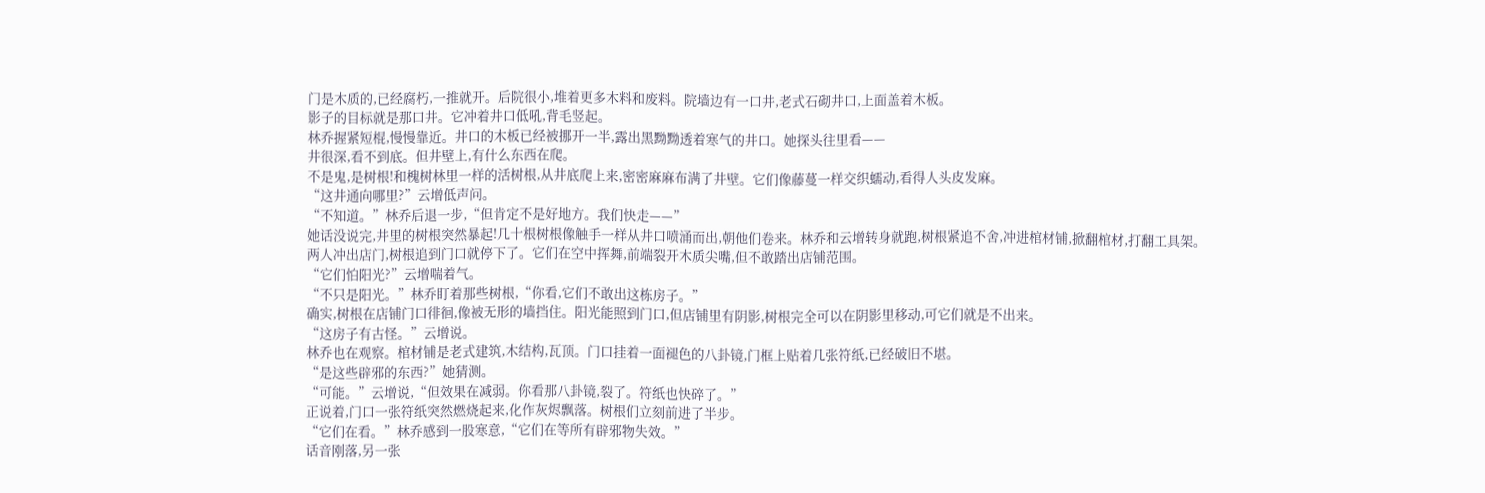门是木质的,已经腐朽,一推就开。后院很小,堆着更多木料和废料。院墙边有一口井,老式石砌井口,上面盖着木板。
影子的目标就是那口井。它冲着井口低吼,背毛竖起。
林乔握紧短棍,慢慢靠近。井口的木板已经被挪开一半,露出黑黝黝透着寒气的井口。她探头往里看——
井很深,看不到底。但井壁上,有什么东西在爬。
不是鬼,是树根!和槐树林里一样的活树根,从井底爬上来,密密麻麻布满了井壁。它们像藤蔓一样交织蠕动,看得人头皮发麻。
“这井通向哪里?”云增低声问。
“不知道。”林乔后退一步,“但肯定不是好地方。我们快走——”
她话没说完,井里的树根突然暴起!几十根树根像触手一样从井口喷涌而出,朝他们卷来。林乔和云增转身就跑,树根紧追不舍,冲进棺材铺,掀翻棺材,打翻工具架。
两人冲出店门,树根追到门口就停下了。它们在空中挥舞,前端裂开木质尖嘴,但不敢踏出店铺范围。
“它们怕阳光?”云增喘着气。
“不只是阳光。”林乔盯着那些树根,“你看,它们不敢出这栋房子。”
确实,树根在店铺门口徘徊,像被无形的墙挡住。阳光能照到门口,但店铺里有阴影,树根完全可以在阴影里移动,可它们就是不出来。
“这房子有古怪。”云增说。
林乔也在观察。棺材铺是老式建筑,木结构,瓦顶。门口挂着一面褪色的八卦镜,门框上贴着几张符纸,已经破旧不堪。
“是这些辟邪的东西?”她猜测。
“可能。”云增说,“但效果在减弱。你看那八卦镜,裂了。符纸也快碎了。”
正说着,门口一张符纸突然燃烧起来,化作灰烬飘落。树根们立刻前进了半步。
“它们在看。”林乔感到一股寒意,“它们在等所有辟邪物失效。”
话音刚落,另一张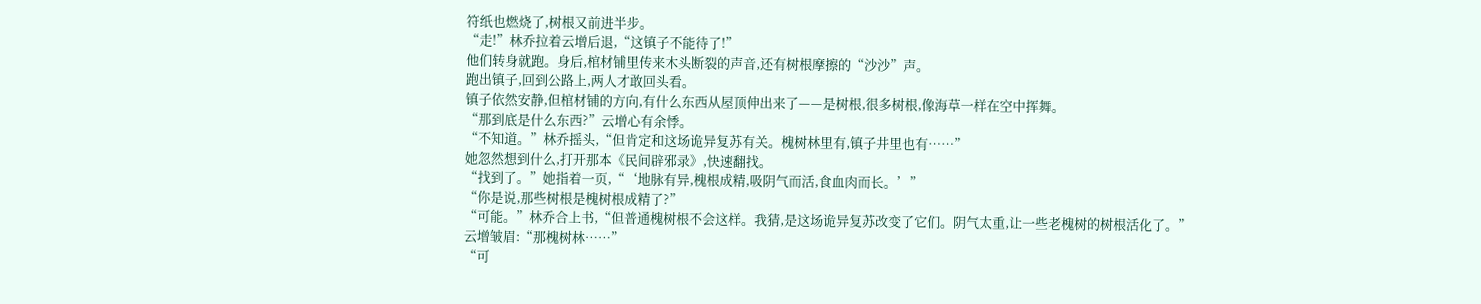符纸也燃烧了,树根又前进半步。
“走!”林乔拉着云增后退,“这镇子不能待了!”
他们转身就跑。身后,棺材铺里传来木头断裂的声音,还有树根摩擦的“沙沙”声。
跑出镇子,回到公路上,两人才敢回头看。
镇子依然安静,但棺材铺的方向,有什么东西从屋顶伸出来了——是树根,很多树根,像海草一样在空中挥舞。
“那到底是什么东西?”云增心有余悸。
“不知道。”林乔摇头,“但肯定和这场诡异复苏有关。槐树林里有,镇子井里也有……”
她忽然想到什么,打开那本《民间辟邪录》,快速翻找。
“找到了。”她指着一页,“‘地脉有异,槐根成精,吸阴气而活,食血肉而长。’”
“你是说,那些树根是槐树根成精了?”
“可能。”林乔合上书,“但普通槐树根不会这样。我猜,是这场诡异复苏改变了它们。阴气太重,让一些老槐树的树根活化了。”
云增皱眉:“那槐树林……”
“可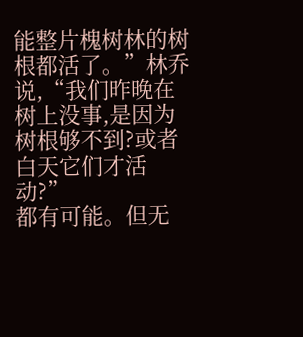能整片槐树林的树根都活了。”林乔说,“我们昨晚在树上没事,是因为树根够不到?或者白天它们才活动?”
都有可能。但无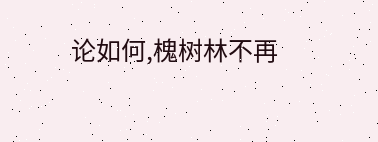论如何,槐树林不再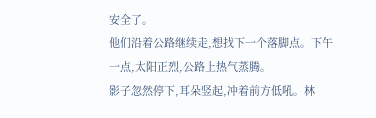安全了。
他们沿着公路继续走,想找下一个落脚点。下午一点,太阳正烈,公路上热气蒸腾。
影子忽然停下,耳朵竖起,冲着前方低吼。林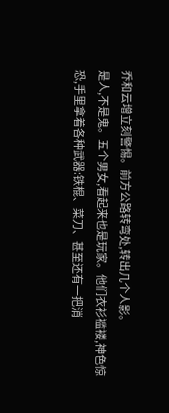乔和云增立刻警惕。前方公路转弯处,转出几个人影。
是人,不是鬼。五个男女,看起来也是玩家。他们衣衫褴褛,神色惊恐,手里拿着各种武器:铁棍、菜刀、甚至还有一把消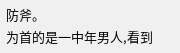防斧。
为首的是一中年男人,看到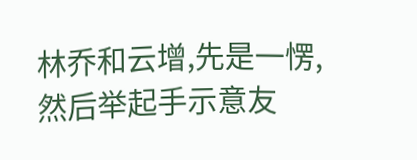林乔和云增,先是一愣,然后举起手示意友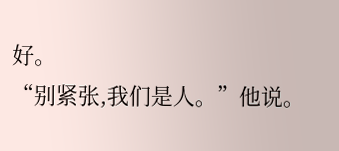好。
“别紧张,我们是人。”他说。